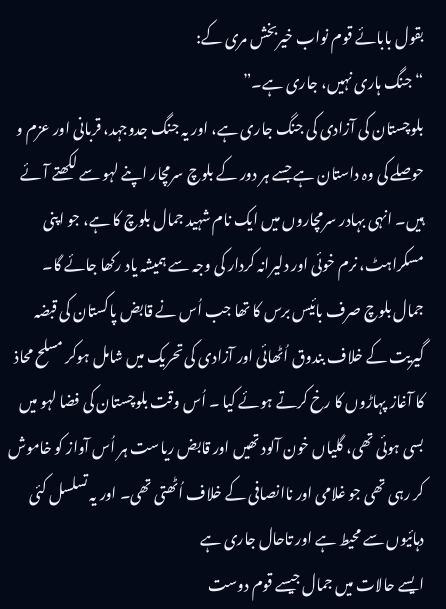بقول بابائے قوم نواب خیربخش مری کے:
“جنگ ہاری نہیں، جاری ہے۔”
بلوچستان کی آزادی کی جنگ جاری ہے، اور یہ جنگ جدوجہد، قربانی اور عزم و حوصلے کی وہ داستان ہے جسے ہر دور کے بلوچ سرمچار اپنے لہو سے لکھتے آئے ہیں۔ انہی بہادر سرمچاروں میں ایک نام شہید جمال بلوچ کا ہے، جو اپنی مسکراہٹ، نرم خوئی اور دلیرانہ کردار کی وجہ سے ہمیشہ یاد رکھا جائے گا۔
جمال بلوچ صرف بائیس برس کا تھا جب اُس نے قابض پاکستان کی قبضہ گیریت کے خلاف بندوق اُٹھائی اور آزادی کی تحریک میں شامل ہوکر مسلح محاذ کا آغاز پہاڑوں کا رخ کرتے ہوئے کیا ۔ اُس وقت بلوچستان کی فضا لہو میں بسی ہوئی تھی، گلیاں خون آلود تھیں اور قابض ریاست ہر اُس آواز کو خاموش کر رہی تھی جو غلامی اور ناانصافی کے خلاف اُٹھتی تھی۔ اور یہ تسلسل کئی دہائیوں سے محیط ہے اور تاحال جاری ہے
ایسے حالات میں جمال جیسے قوم دوست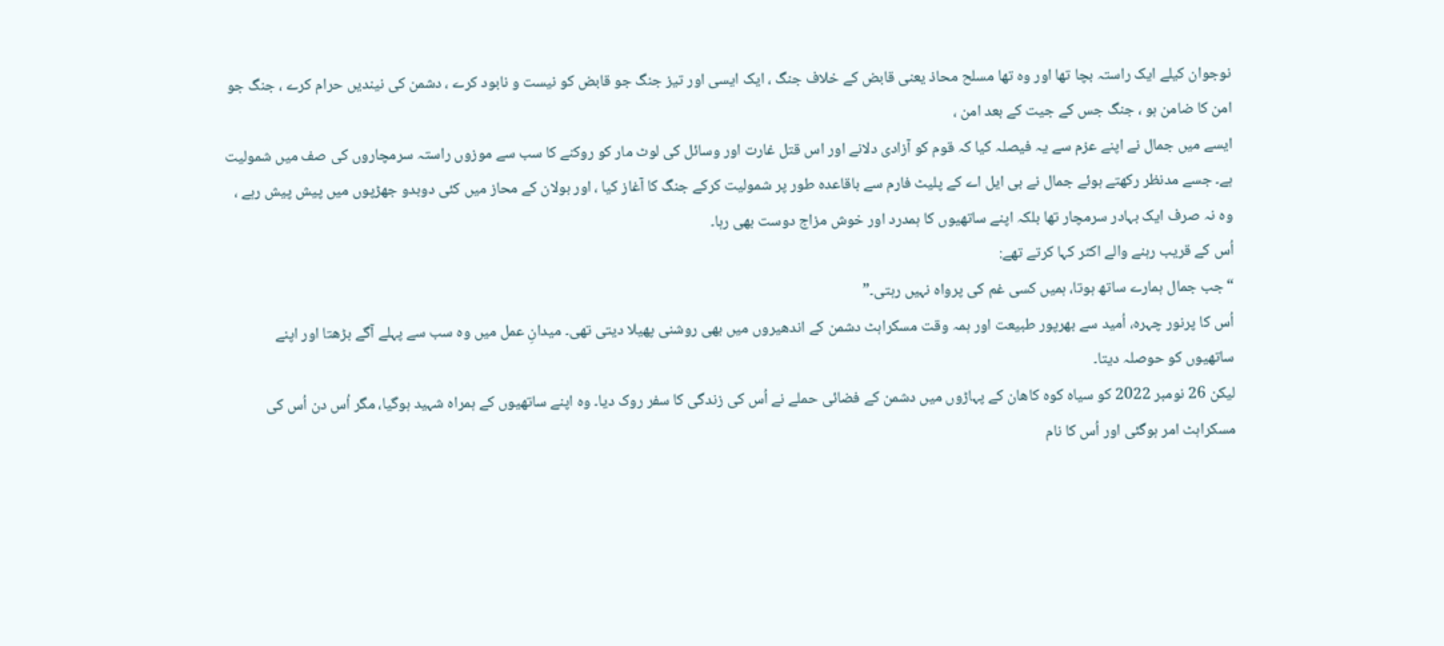نوجوان کیلے ایک راستہ بچا تھا اور وہ تھا مسلح محاذ یعنی قابض کے خلاف جنگ ، ایک ایسی اور تیز جنگ جو قابض کو نیست و نابود کرے ، دشمن کی نیندیں حرام کرے ، جنگ جو امن کا ضامن ہو ، جنگ جس کے جیت کے بعد امن ،
ایسے میں جمال نے اپنے عزم سے یہ فیصلہ کیا کہ قوم کو آزادی دلانے اور اس قتل غارت اور وسائل کی لوٹ مار کو روکنے کا سب سے موزوں راستہ سرمچاروں کی صف میں شمولیت ہے۔ جسے مدنظر رکھتے ہوئے جمال نے بی ایل اے کے پلیٹ فارم سے باقاعدہ طور پر شمولیت کرکے جنگ کا آغاز کیا ، اور بولان کے محاز میں کئی دوبدو جھڑپوں میں پیش پیش رہے ،
وہ نہ صرف ایک بہادر سرمچار تھا بلکہ اپنے ساتھیوں کا ہمدرد اور خوش مزاج دوست بھی رہا۔
اُس کے قریب رہنے والے اکثر کہا کرتے تھے:
“جب جمال ہمارے ساتھ ہوتا، ہمیں کسی غم کی پرواہ نہیں رہتی۔”
اُس کا پرنور چہرہ، اُمید سے بھرپور طبیعت اور ہمہ وقت مسکراہٹ دشمن کے اندھیروں میں بھی روشنی پھیلا دیتی تھی۔ میدانِ عمل میں وہ سب سے پہلے آگے بڑھتا اور اپنے ساتھیوں کو حوصلہ دیتا۔
لیکن 26 نومبر 2022 کو سیاه کوه کاهان کے پہاڑوں میں دشمن کے فضائی حملے نے اُس کی زندگی کا سفر روک دیا۔ وہ اپنے ساتھیوں کے ہمراہ شہید ہوگیا، مگر اُس دن اُس کی مسکراہٹ امر ہوگئی اور اُس کا نام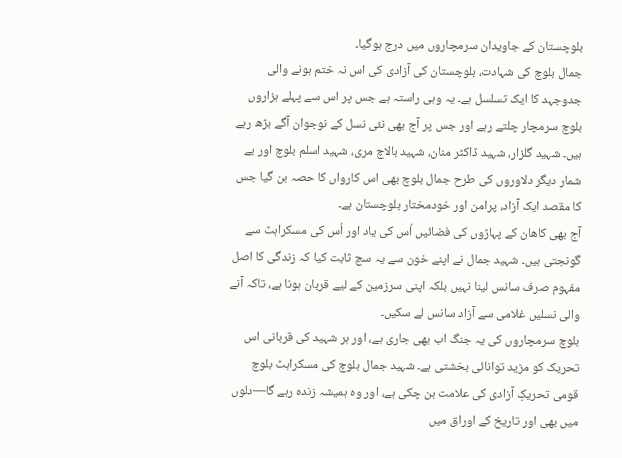بلوچستان کے جاویدان سرمچاروں میں درج ہوگیا۔
جمال بلوچ کی شہادت، بلوچستان کی آزادی کی اس نہ ختم ہونے والی جدوجہد کا ایک تسلسل ہے۔ یہ وہی راستہ ہے جس پر اس سے پہلے ہزاروں بلوچ سرمچار چلتے رہے اور جس پر آج بھی نئی نسل کے نوجوان آگے بڑھ رہے ہیں۔ شہید گلزار، شہید ڈاکٹر منان، شہید بالاچ مری، شہید اسلم بلوچ اور بے شمار دیگر دلاوروں کی طرح جمال بلوچ بھی اس کارواں کا حصہ بن گیا جس کا مقصد ایک آزاد، پرامن اور خودمختار بلوچستان ہے۔
آج بھی کاهان کے پہاڑوں کی فضائیں اُس کی یاد اور اُس کی مسکراہٹ سے گونجتی ہیں۔ شہید جمال نے اپنے خون سے یہ سچ ثابت کیا کہ زندگی کا اصل مفہوم صرف سانس لینا نہیں بلکہ اپنی سرزمین کے لیے قربان ہونا ہے، تاکہ آنے والی نسلیں غلامی سے آزاد سانس لے سکیں۔
بلوچ سرمچاروں کی یہ جنگ اب بھی جاری ہے، اور ہر شہید کی قربانی اس تحریک کو مزید توانائی بخشتی ہے۔ شہید جمال بلوچ کی مسکراہٹ بلوچ قومی تحریکِ آزادی کی علامت بن چکی ہے، اور وہ ہمیشہ زندہ رہے گا—دلوں میں بھی اور تاریخ کے اوراق میں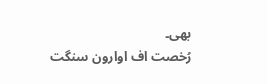بھی۔
رُخصت اف اوارون سنگت